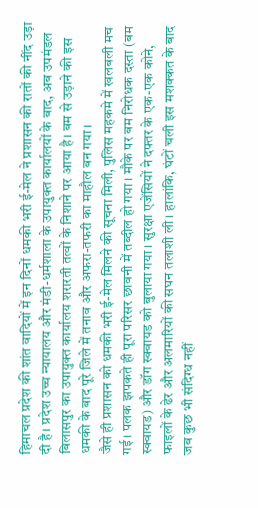हिमाचल प्रदेश की शांत वादियों में इन दिनों धमकी भरी ई-मेल ने प्रशासन की रातों की नींद उड़ा दी है। प्रदेश उच्च न्यायालय और मंडी-धर्मशाला के उपायुक्त कार्यालयों के बाद, अब उपमंडल बिलासपुर का उपायुक्त कार्यालय शरारती तत्वों के निशाने पर आया है। बम से उड़ाने की इस धमकी के बाद पूरे जिले में तनाव और अफरा-तफरी का माहौल बन गया।
जैसे ही प्रशासन को धमकी भरी ई-मेल मिलने की सूचना मिली, पुलिस महकमे में खलबली मच गई। पलक झपकते ही पूरा परिसर छावनी में तब्दील हो गया। मौके पर बम निरोधक दस्ता (बम स्क्वायड) और डॉग स्क्वायड को बुलाया गया। सुरक्षा एजेंसियों ने दफ्तर के एक-एक कोने, फाइलों के ढेर और अलमारियों की सघन तलाशी ली। हालांकि, घंटों चली इस मशक्कत के बाद जब कुछ भी संदिग्ध नहीं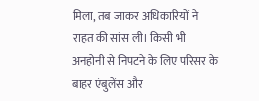मिला, तब जाकर अधिकारियों ने राहत की सांस ली। किसी भी अनहोनी से निपटने के लिए परिसर के बाहर एंबुलेंस और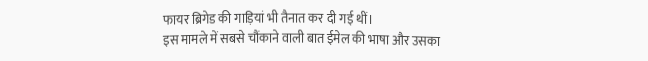फायर ब्रिगेड की गाड़ियां भी तैनात कर दी गई थीं।
इस मामले में सबसे चौंकाने वाली बात ईमेल की भाषा और उसका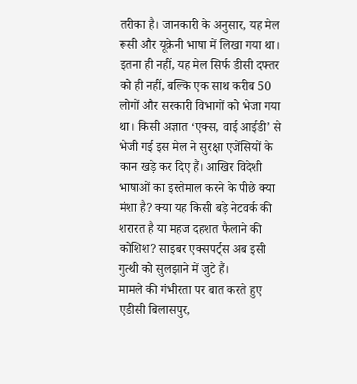तरीका है। जानकारी के अनुसार, यह मेल रूसी और यूक्रेनी भाषा में लिखा गया था। इतना ही नहीं, यह मेल सिर्फ डीसी दफ्तर को ही नहीं, बल्कि एक साथ करीब 50 लोगों और सरकारी विभागों को भेजा गया था। किसी अज्ञात ‘एक्स, वाई आईडी’ से भेजी गई इस मेल ने सुरक्षा एजेंसियों के कान खड़े कर दिए हैं। आखिर विदेशी भाषाओं का इस्तेमाल करने के पीछे क्या मंशा है? क्या यह किसी बड़े नेटवर्क की शरारत है या महज दहशत फैलाने की कोशिश? साइबर एक्सपर्ट्स अब इसी गुत्थी को सुलझाने में जुटे हैं।
मामले की गंभीरता पर बात करते हुए एडीसी बिलासपुर,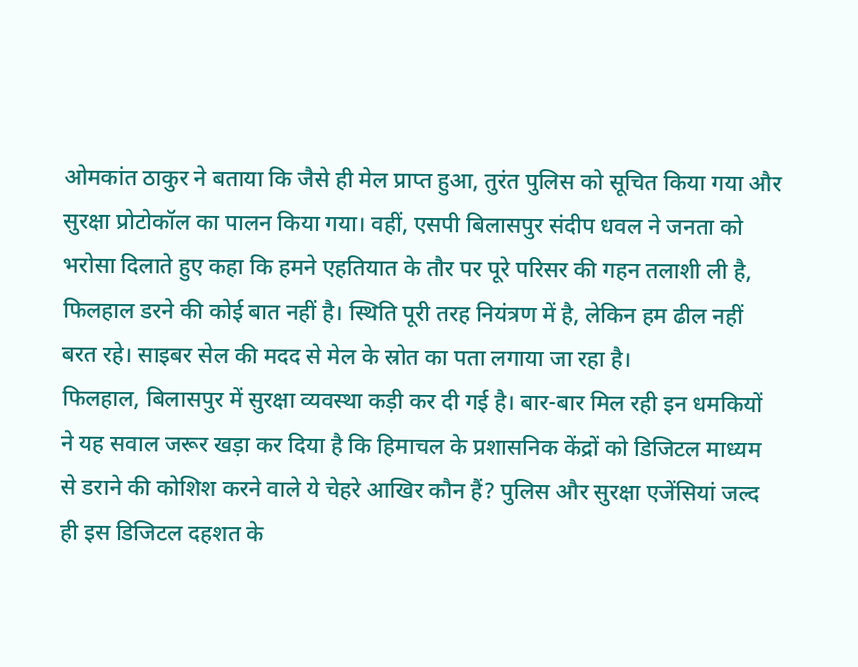ओमकांत ठाकुर ने बताया कि जैसे ही मेल प्राप्त हुआ, तुरंत पुलिस को सूचित किया गया और सुरक्षा प्रोटोकॉल का पालन किया गया। वहीं, एसपी बिलासपुर संदीप धवल ने जनता को भरोसा दिलाते हुए कहा कि हमने एहतियात के तौर पर पूरे परिसर की गहन तलाशी ली है, फिलहाल डरने की कोई बात नहीं है। स्थिति पूरी तरह नियंत्रण में है, लेकिन हम ढील नहीं बरत रहे। साइबर सेल की मदद से मेल के स्रोत का पता लगाया जा रहा है।
फिलहाल, बिलासपुर में सुरक्षा व्यवस्था कड़ी कर दी गई है। बार-बार मिल रही इन धमकियों ने यह सवाल जरूर खड़ा कर दिया है कि हिमाचल के प्रशासनिक केंद्रों को डिजिटल माध्यम से डराने की कोशिश करने वाले ये चेहरे आखिर कौन हैं? पुलिस और सुरक्षा एजेंसियां जल्द ही इस डिजिटल दहशत के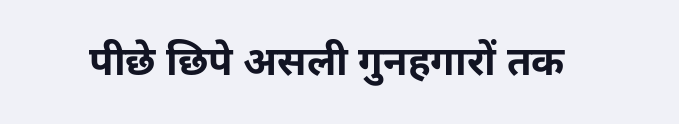पीछे छिपे असली गुनहगारों तक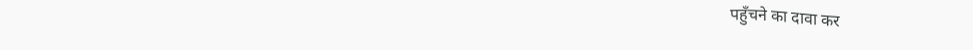पहुँचने का दावा कर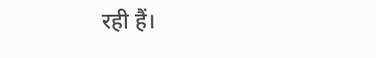रही हैं।